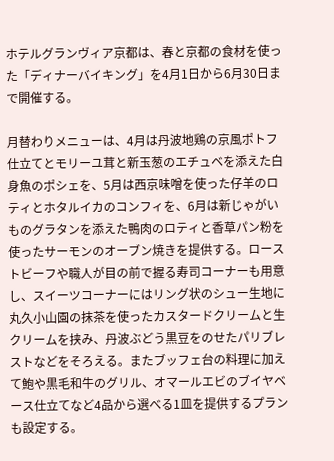ホテルグランヴィア京都は、春と京都の食材を使った「ディナーバイキング」を4月1日から6月30日まで開催する。

月替わりメニューは、4月は丹波地鶏の京風ポトフ仕立てとモリーユ茸と新玉葱のエチュベを添えた白身魚のポシェを、5月は西京味噌を使った仔羊のロティとホタルイカのコンフィを、6月は新じゃがいものグラタンを添えた鴨肉のロティと香草パン粉を使ったサーモンのオーブン焼きを提供する。ローストビーフや職人が目の前で握る寿司コーナーも用意し、スイーツコーナーにはリング状のシュー生地に丸久小山園の抹茶を使ったカスタードクリームと生クリームを挟み、丹波ぶどう黒豆をのせたパリブレストなどをそろえる。またブッフェ台の料理に加えて鮑や黒毛和牛のグリル、オマールエビのブイヤベース仕立てなど4品から選べる1皿を提供するプランも設定する。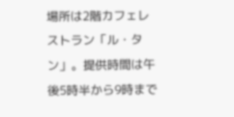場所は2階カフェレストラン「ル・タン」。提供時間は午後5時半から9時まで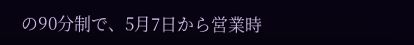の90分制で、5月7日から営業時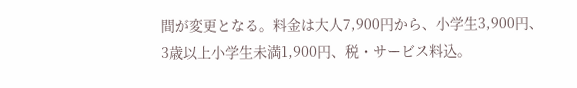間が変更となる。料金は大人7,900円から、小学生3,900円、3歳以上小学生未満1,900円、税・サービス料込。